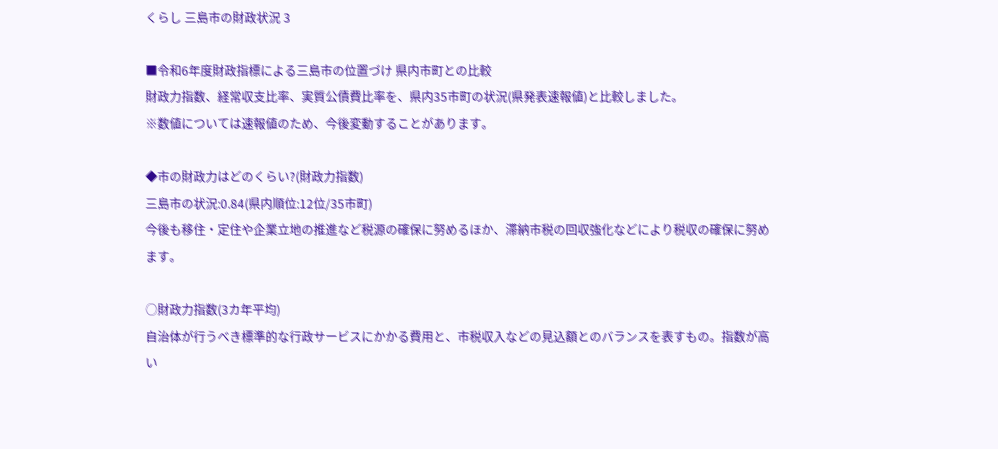くらし 三島市の財政状況 3

■令和6年度財政指標による三島市の位置づけ 県内市町との比較
財政力指数、経常収支比率、実質公債費比率を、県内35市町の状況(県発表速報値)と比較しました。
※数値については速報値のため、今後変動することがあります。

◆市の財政力はどのくらい?(財政力指数)
三島市の状況:0.84(県内順位:12位/35市町)
今後も移住・定住や企業立地の推進など税源の確保に努めるほか、滞納市税の回収強化などにより税収の確保に努めます。

○財政力指数(3カ年平均)
自治体が行うべき標準的な行政サービスにかかる費用と、市税収入などの見込額とのバランスを表すもの。指数が高い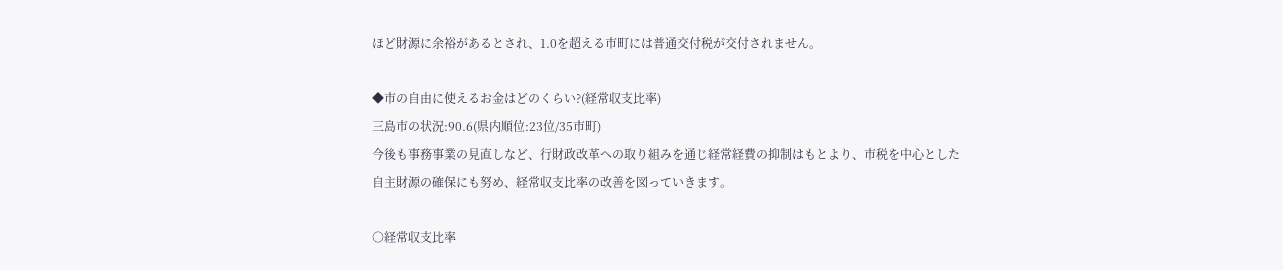ほど財源に余裕があるとされ、1.0を超える市町には普通交付税が交付されません。

◆市の自由に使えるお金はどのくらい?(経常収支比率)
三島市の状況:90.6(県内順位:23位/35市町)
今後も事務事業の見直しなど、行財政改革への取り組みを通じ経常経費の抑制はもとより、市税を中心とした自主財源の確保にも努め、経常収支比率の改善を図っていきます。

○経常収支比率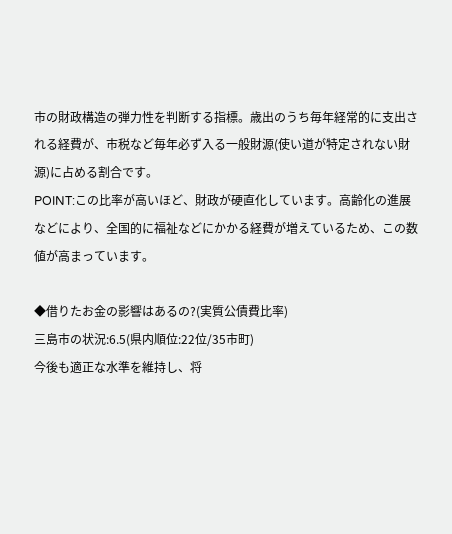市の財政構造の弾力性を判断する指標。歳出のうち毎年経常的に支出される経費が、市税など毎年必ず入る一般財源(使い道が特定されない財源)に占める割合です。
POINT:この比率が高いほど、財政が硬直化しています。高齢化の進展などにより、全国的に福祉などにかかる経費が増えているため、この数値が高まっています。

◆借りたお金の影響はあるの?(実質公債費比率)
三島市の状況:6.5(県内順位:22位/35市町)
今後も適正な水準を維持し、将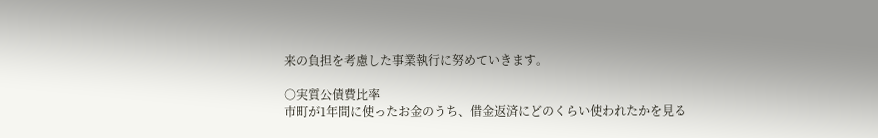来の負担を考慮した事業執行に努めていきます。

○実質公債費比率
市町が1年間に使ったお金のうち、借金返済にどのくらい使われたかを見る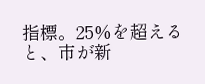指標。25%を超えると、市が新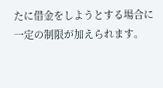たに借金をしようとする場合に一定の制限が加えられます。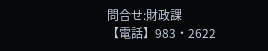問合せ:財政課
【電話】983・2622